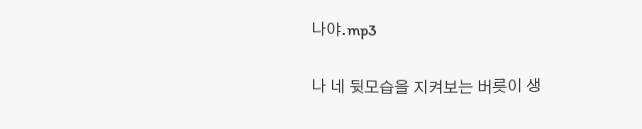나야.mp3

나 네 뒷모습을 지켜보는 버릇이 생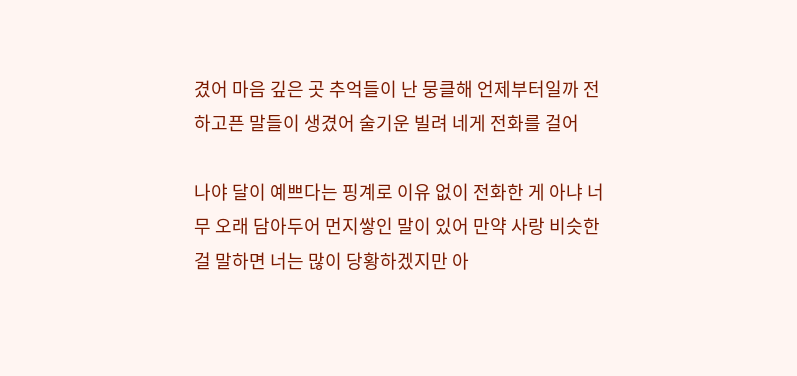겼어 마음 깊은 곳 추억들이 난 뭉클해 언제부터일까 전하고픈 말들이 생겼어 술기운 빌려 네게 전화를 걸어

나야 달이 예쁘다는 핑계로 이유 없이 전화한 게 아냐 너무 오래 담아두어 먼지쌓인 말이 있어 만약 사랑 비슷한 걸 말하면 너는 많이 당황하겠지만 아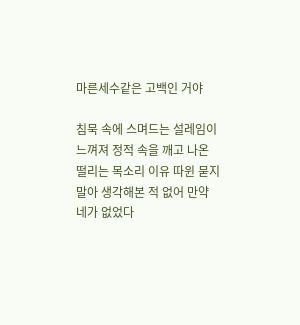마른세수같은 고백인 거야

침묵 속에 스며드는 설레임이 느껴져 정적 속을 깨고 나온 떨리는 목소리 이유 따윈 묻지 말아 생각해본 적 없어 만약 네가 없었다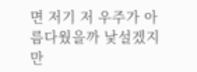면 저기 저 우주가 아름다웠을까 낯설겠지만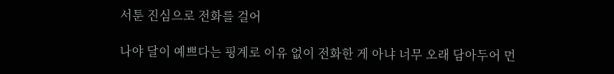서툰 진심으로 전화를 걸어

나야 달이 예쁘다는 핑계로 이유 없이 전화한 게 아냐 너무 오래 담아두어 먼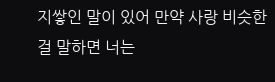지쌓인 말이 있어 만약 사랑 비슷한 걸 말하면 너는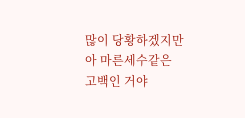많이 당황하겠지만 아 마른세수같은 고백인 거야